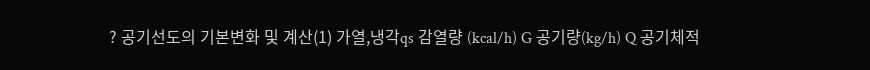? 공기선도의 기본변화 및 계산(1) 가열,냉각qs 감열량 (kcal/h) G 공기량(kg/h) Q 공기체적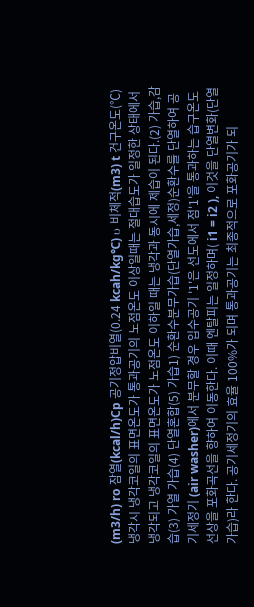(m3/h) ro 잠열(kcal/h)Cp 공기정압비열(0.24 kcah/kg℃) υ 비체적(m3) t 건구온도(℃)냉각시 냉각코일의 표면온도가 통과공기의 노점온도 이상일때는 절대습도가 일정한 상태에서 냉각되고 냉각코일의 표면온도가 노점온도 이하일 때는 냉각과 동시에 제습이 된다.(2) 가습,감습(3) 가열 가습(4) 단열혼합(5) 가습1) 순환수분무가습(단열가습,세정)순환수를 단열하여 공기세정기 (air washer)에서 분무할 경우 입수공기 '1'은 선도에서 점'1'을 통과하는 습구온도 선상을 포화곡선을 향하여 이동한다. 이때 엔탈피는 일정하며( i1 = i2 ), 이것을 단열변화(단열가습)라 한다. 공기세정기의 효율 100%가 되며 통과공기는 최종적으로 포화공기가 되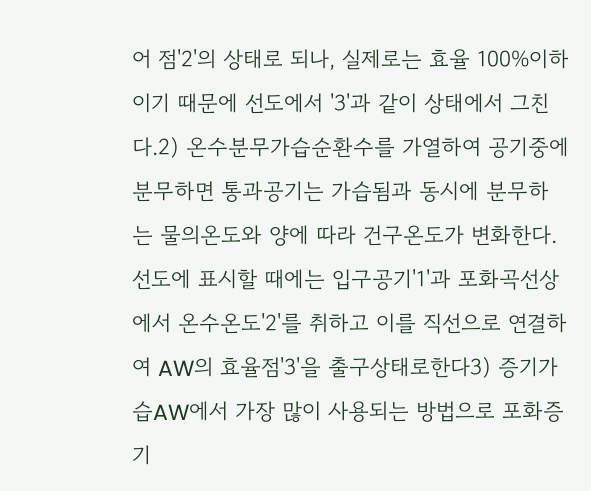어 점'2'의 상태로 되나, 실제로는 효율 100%이하 이기 때문에 선도에서 '3'과 같이 상태에서 그친다.2) 온수분무가습순환수를 가열하여 공기중에 분무하면 통과공기는 가습됨과 동시에 분무하는 물의온도와 양에 따라 건구온도가 변화한다. 선도에 표시할 때에는 입구공기'1'과 포화곡선상에서 온수온도'2'를 취하고 이를 직선으로 연결하여 AW의 효율점'3'을 출구상태로한다3) 증기가습AW에서 가장 많이 사용되는 방법으로 포화증기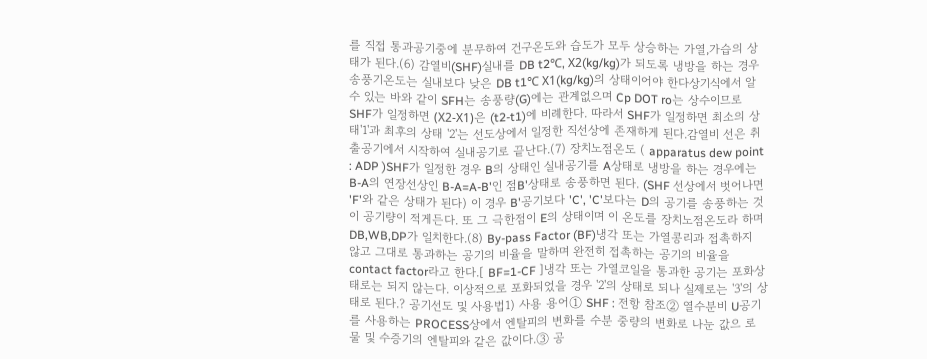를 직접 통과공기중에 분무하여 건구온도와 습도가 모두 상승하는 가열,가습의 상태가 된다.(6) 감열비(SHF)실내를 DB t2℃, Χ2(kg/kg)가 되도록 냉방을 하는 경우 송풍기온도는 실내보다 낮은 DB t1℃ Χ1(kg/kg)의 상태이어야 한다상기식에서 알 수 있는 바와 같이 SFH는 송풍량(G)에는 관계없으며 Cp DOT ro는 상수이므로 SHF가 일정하면 (Χ2-Χ1)은 (t2-t1)에 비례한다. 따라서 SHF가 일정하면 최소의 상태'1'과 최후의 상태 '2'는 선도상에서 일정한 직선상에 존재하게 된다.감열비 선은 취출공기에서 시작하여 실내공기로 끝난다.(7) 장치노점온도 ( apparatus dew point : ADP )SHF가 일정한 경우 B의 상태인 실내공기를 A상태로 냉방을 하는 경우에는 B-A의 연장선상인 B-A=A-B'인 점B'상태로 송풍하면 된다. (SHF 선상에서 벗어나면 'F'와 같은 상태가 된다) 이 경우 B'공기보다 'C', 'C'보다는 D의 공기를 송풍하는 것이 공기량이 적게든다. 또 그 극한점이 E의 상태이며 이 온도를 장치노점온도라 하며 DB,WB,DP가 일치한다.(8) By-pass Factor (BF)냉각 또는 가열콩리과 접촉하지 않고 그대로 통과하는 공기의 비율을 말하며 완전히 접촉하는 공기의 비율을 contact factor라고 한다.[ BF=1-CF ]냉각 또는 가열코일을 통과한 공기는 포화상태로는 되지 않는다. 이상적으로 포화되었을 경우 '2'의 상태로 되나 실제로는 '3'의 상태로 된다.? 공기선도 및 사용법1) 사용 용어① SHF : 전항 참조② 열수분비 U공기를 사용하는 PROCESS상에서 엔탈피의 변화를 수분 중량의 변화로 나눈 값으 로 물 및 수증기의 엔탈피와 같은 값이다.③ 공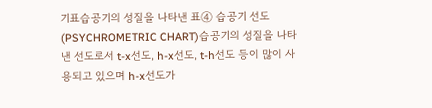기표습공기의 성질을 나타낸 표④ 습공기 선도(PSYCHROMETRIC CHART)습공기의 성질을 나타낸 선도로서 t-x선도, h-x선도, t-h선도 등이 많이 사용되고 있으며 h-x선도가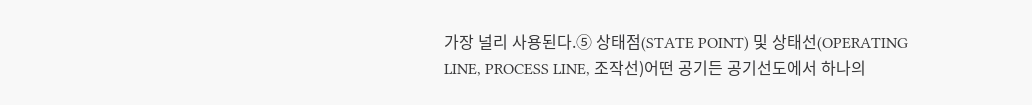가장 널리 사용된다.⑤ 상태점(STATE POINT) 및 상태선(OPERATING LINE, PROCESS LINE, 조작선)어떤 공기든 공기선도에서 하나의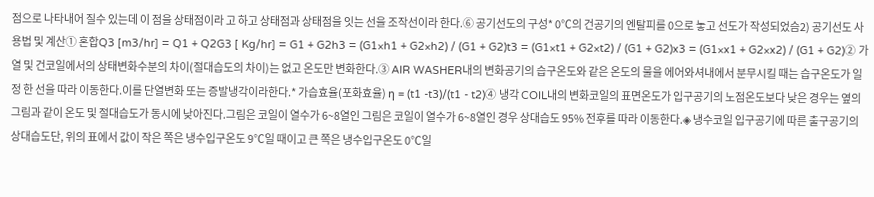점으로 나타내어 질수 있는데 이 점을 상태점이라 고 하고 상태점과 상태점을 잇는 선을 조작선이라 한다.⑥ 공기선도의 구성* 0℃의 건공기의 엔탈피를 0으로 놓고 선도가 작성되었슴2) 공기선도 사용법 및 계산① 혼합Q3 [m3/hr] = Q1 + Q2G3 [ Kg/hr] = G1 + G2h3 = (G1×h1 + G2×h2) / (G1 + G2)t3 = (G1×t1 + G2×t2) / (G1 + G2)x3 = (G1×x1 + G2×x2) / (G1 + G2)② 가열 및 건코일에서의 상태변화수분의 차이(절대습도의 차이)는 없고 온도만 변화한다.③ AIR WASHER내의 변화공기의 습구온도와 같은 온도의 물을 에어와셔내에서 분무시킬 때는 습구온도가 일정 한 선을 따라 이동한다.이를 단열변화 또는 증발냉각이라한다.* 가습효율(포화효율) η = (t1 -t3)/(t1 - t2)④ 냉각 COIL내의 변화코일의 표면온도가 입구공기의 노점온도보다 낮은 경우는 옆의 그림과 같이 온도 및 절대습도가 동시에 낮아진다.그림은 코일이 열수가 6~8열인 그림은 코일이 열수가 6~8열인 경우 상대습도 95% 전후를 따라 이동한다.◈ 냉수코일 입구공기에 따른 출구공기의 상대습도단, 위의 표에서 값이 작은 쪽은 냉수입구온도 9℃일 때이고 큰 쪽은 냉수입구온도 0℃일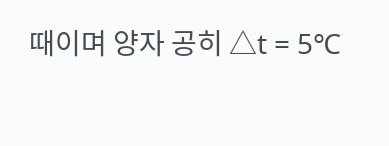때이며 양자 공히 △t = 5℃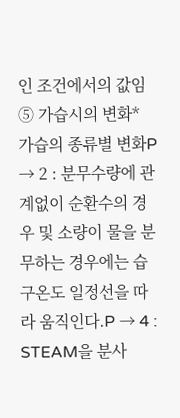인 조건에서의 값임⑤ 가습시의 변화* 가습의 종류별 변화P → 2 : 분무수량에 관계없이 순환수의 경우 및 소량이 물을 분무하는 경우에는 습구온도 일정선을 따라 움직인다.P → 4 : STEAM을 분사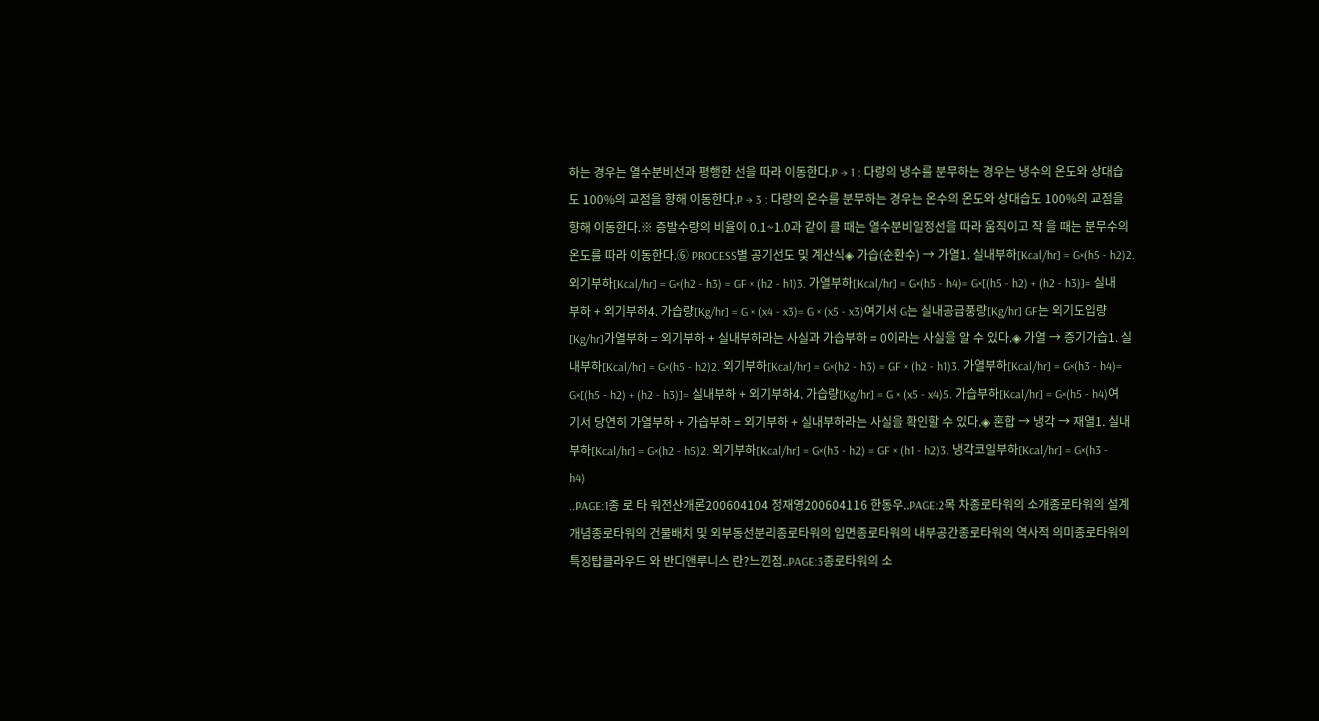하는 경우는 열수분비선과 평행한 선을 따라 이동한다.P → 1 : 다량의 냉수를 분무하는 경우는 냉수의 온도와 상대습도 100%의 교점을 향해 이동한다.P → 3 : 다량의 온수를 분무하는 경우는 온수의 온도와 상대습도 100%의 교점을 향해 이동한다.※ 증발수량의 비율이 0.1~1.0과 같이 클 때는 열수분비일정선을 따라 움직이고 작 을 때는 분무수의 온도를 따라 이동한다.⑥ PROCESS별 공기선도 및 계산식◈ 가습(순환수) → 가열1. 실내부하[Kcal/hr] = G×(h5 - h2)2. 외기부하[Kcal/hr] = G×(h2 - h3) = GF × (h2 - h1)3. 가열부하[Kcal/hr] = G×(h5 - h4)= G×[(h5 - h2) + (h2 - h3)]= 실내부하 + 외기부하4. 가습량[Kg/hr] = G × (x4 - x3)= G × (x5 - x3)여기서 G는 실내공급풍량[Kg/hr] GF는 외기도입량[Kg/hr]가열부하 = 외기부하 + 실내부하라는 사실과 가습부하 = 0이라는 사실을 알 수 있다.◈ 가열 → 증기가습1. 실내부하[Kcal/hr] = G×(h5 - h2)2. 외기부하[Kcal/hr] = G×(h2 - h3) = GF × (h2 - h1)3. 가열부하[Kcal/hr] = G×(h3 - h4)= G×[(h5 - h2) + (h2 - h3)]= 실내부하 + 외기부하4. 가습량[Kg/hr] = G × (x5 - x4)5. 가습부하[Kcal/hr] = G×(h5 - h4)여기서 당연히 가열부하 + 가습부하 = 외기부하 + 실내부하라는 사실을 확인할 수 있다.◈ 혼합 → 냉각 → 재열1. 실내부하[Kcal/hr] = G×(h2 - h5)2. 외기부하[Kcal/hr] = G×(h3 - h2) = GF × (h1 - h2)3. 냉각코일부하[Kcal/hr] = G×(h3 - h4)
..PAGE:1종 로 타 워전산개론200604104 정재영200604116 한동우..PAGE:2목 차종로타워의 소개종로타워의 설계 개념종로타워의 건물배치 및 외부동선분리종로타워의 입면종로타워의 내부공간종로타워의 역사적 의미종로타워의 특징탑클라우드 와 반디앤루니스 란?느낀점..PAGE:3종로타워의 소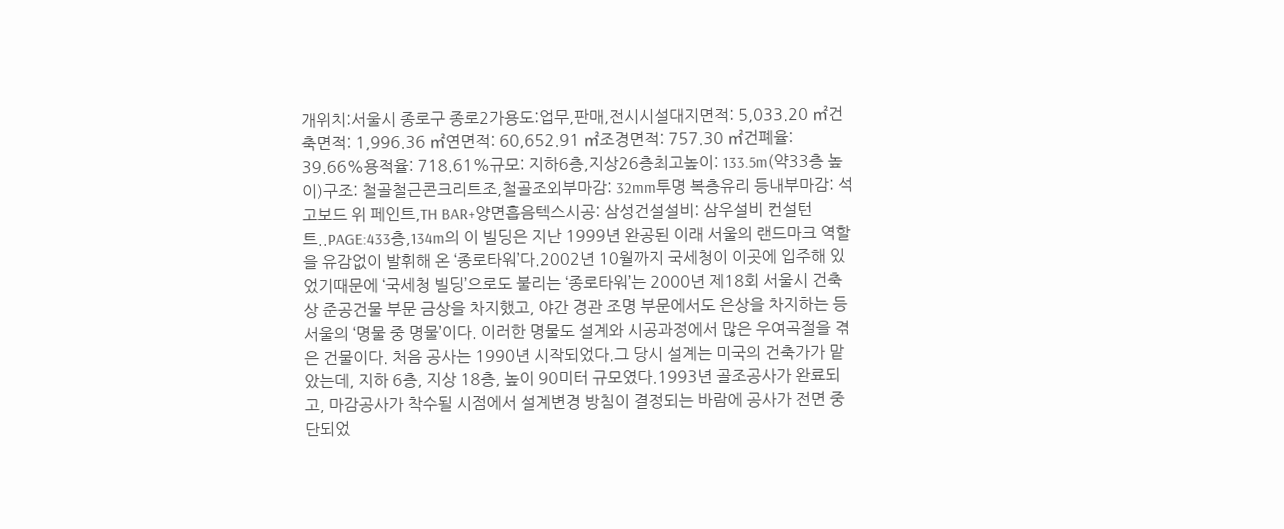개위치:서울시 종로구 종로2가용도:업무,판매,전시시설대지면적: 5,033.20 ㎡건축면적: 1,996.36 ㎡연면적: 60,652.91 ㎡조경면적: 757.30 ㎡건폐율: 39.66%용적율: 718.61%규모: 지하6층,지상26층최고높이: 133.5m(약33층 높이)구조: 철골철근콘크리트조,철골조외부마감: 32mm투명 복층유리 등내부마감: 석고보드 위 페인트,TH BAR+양면흡음텍스시공: 삼성건설설비: 삼우설비 컨설턴트..PAGE:433층,134m의 이 빌딩은 지난 1999년 완공된 이래 서울의 랜드마크 역할을 유감없이 발휘해 온 ‘종로타워’다.2002년 10월까지 국세청이 이곳에 입주해 있었기때문에 ‘국세청 빌딩’으로도 불리는 ‘종로타워’는 2000년 제18회 서울시 건축상 준공건물 부문 금상을 차지했고, 야간 경관 조명 부문에서도 은상을 차지하는 등 서울의 ‘명물 중 명물’이다. 이러한 명물도 설계와 시공과정에서 많은 우여곡절을 겪은 건물이다. 처음 공사는 1990년 시작되었다.그 당시 설계는 미국의 건축가가 맡았는데, 지하 6층, 지상 18층, 높이 90미터 규모였다.1993년 골조공사가 완료되고, 마감공사가 착수될 시점에서 설계변경 방침이 결정되는 바람에 공사가 전면 중단되었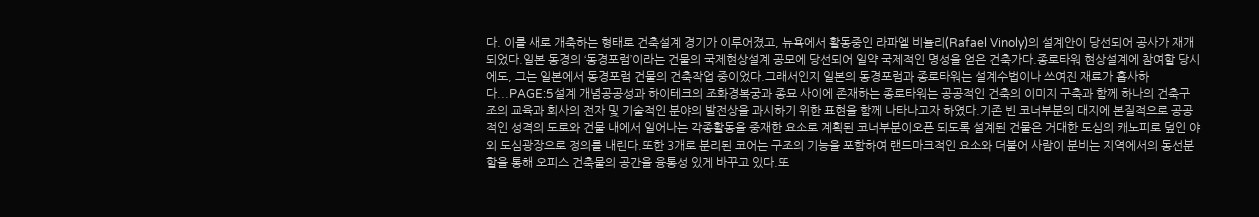다. 이를 새로 개축하는 형태로 건축설계 경기가 이루어졌고, 뉴욕에서 활동중인 라파엘 비뇰리(Rafael Vinoly)의 설계안이 당선되어 공사가 재개되었다.일본 동경의 ‘동경포럼’이라는 건물의 국제현상설계 공모에 당선되어 일약 국제적인 명성을 얻은 건축가다.종로타워 현상설계에 참여할 당시에도, 그는 일본에서 동경포럼 건물의 건축작업 중이었다.그래서인지 일본의 동경포럼과 종로타워는 설계수법이나 쓰여진 재료가 흡사하다...PAGE:5설계 개념공공성과 하이테크의 조화경복궁과 종묘 사이에 존재하는 종로타워는 공공적인 건축의 이미지 구축과 함께 하나의 건축구조의 교육과 회사의 전자 및 기술적인 분야의 발전상을 과시하기 위한 표현을 함께 나타나고자 하였다.기존 빈 코너부분의 대지에 본질적으로 공공적인 성격의 도로와 건물 내에서 일어나는 각종활동을 중재한 요소로 계획된 코너부분이오픈 되도록 설계된 건물은 거대한 도심의 캐노피로 덮인 야외 도심광장으로 정의를 내린다.또한 3개로 분리된 코어는 구조의 기능을 포함하여 랜드마크적인 요소와 더불어 사람이 분비는 지역에서의 동선분할을 통해 오피스 건축물의 공간을 융통성 있게 바꾸고 있다.또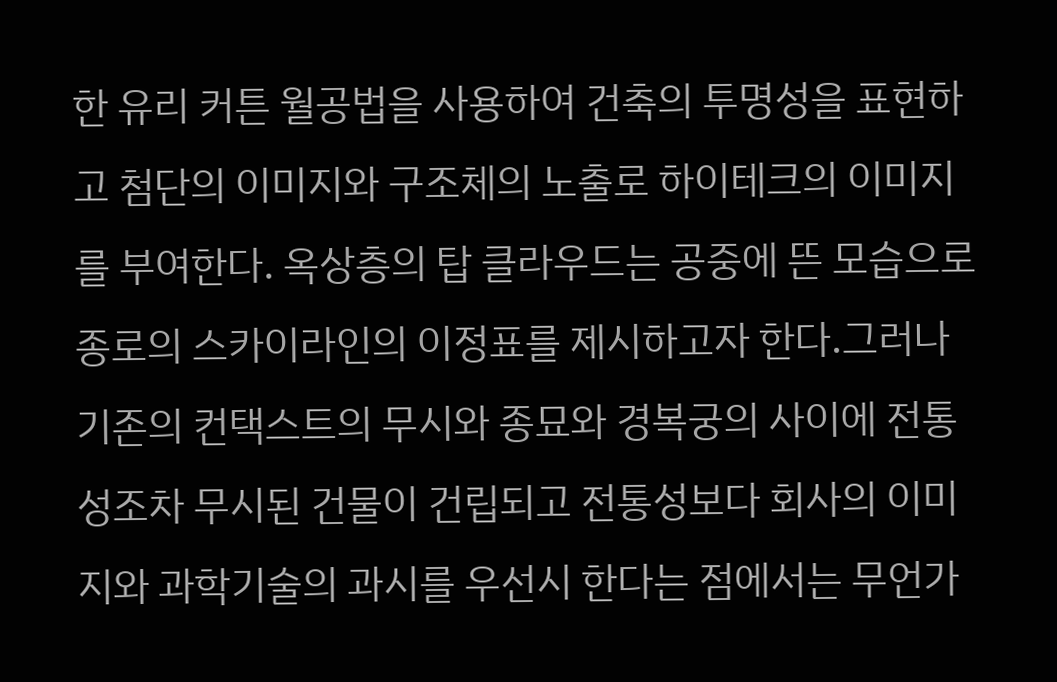한 유리 커튼 월공법을 사용하여 건축의 투명성을 표현하고 첨단의 이미지와 구조체의 노출로 하이테크의 이미지를 부여한다. 옥상층의 탑 클라우드는 공중에 뜬 모습으로 종로의 스카이라인의 이정표를 제시하고자 한다.그러나 기존의 컨택스트의 무시와 종묘와 경복궁의 사이에 전통성조차 무시된 건물이 건립되고 전통성보다 회사의 이미지와 과학기술의 과시를 우선시 한다는 점에서는 무언가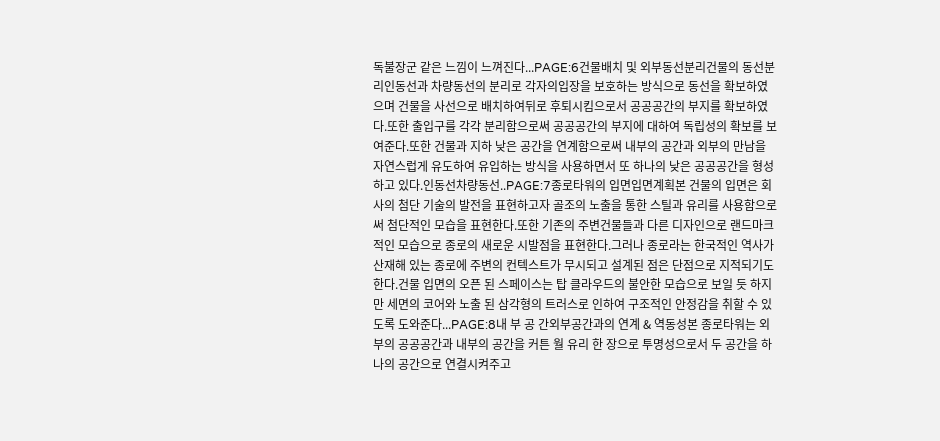독불장군 같은 느낌이 느껴진다...PAGE:6건물배치 및 외부동선분리건물의 동선분리인동선과 차량동선의 분리로 각자의입장을 보호하는 방식으로 동선을 확보하였으며 건물을 사선으로 배치하여뒤로 후퇴시킴으로서 공공공간의 부지를 확보하였다.또한 출입구를 각각 분리함으로써 공공공간의 부지에 대하여 독립성의 확보를 보여준다.또한 건물과 지하 낮은 공간을 연계함으로써 내부의 공간과 외부의 만남을 자연스럽게 유도하여 유입하는 방식을 사용하면서 또 하나의 낮은 공공공간을 형성하고 있다.인동선차량동선..PAGE:7종로타워의 입면입면계획본 건물의 입면은 회사의 첨단 기술의 발전을 표현하고자 골조의 노출을 통한 스틸과 유리를 사용함으로써 첨단적인 모습을 표현한다.또한 기존의 주변건물들과 다른 디자인으로 랜드마크적인 모습으로 종로의 새로운 시발점을 표현한다.그러나 종로라는 한국적인 역사가 산재해 있는 종로에 주변의 컨텍스트가 무시되고 설계된 점은 단점으로 지적되기도 한다.건물 입면의 오픈 된 스페이스는 탑 클라우드의 불안한 모습으로 보일 듯 하지만 세면의 코어와 노출 된 삼각형의 트러스로 인하여 구조적인 안정감을 취할 수 있도록 도와준다...PAGE:8내 부 공 간외부공간과의 연계 & 역동성본 종로타워는 외부의 공공공간과 내부의 공간을 커튼 월 유리 한 장으로 투명성으로서 두 공간을 하나의 공간으로 연결시켜주고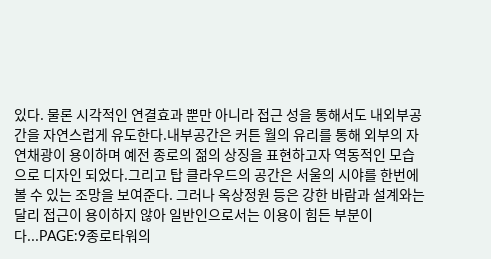있다. 물론 시각적인 연결효과 뿐만 아니라 접근 성을 통해서도 내외부공간을 자연스럽게 유도한다.내부공간은 커튼 월의 유리를 통해 외부의 자연채광이 용이하며 예전 종로의 젊의 상징을 표현하고자 역동적인 모습으로 디자인 되었다.그리고 탑 클라우드의 공간은 서울의 시야를 한번에 볼 수 있는 조망을 보여준다. 그러나 옥상정원 등은 강한 바람과 설계와는 달리 접근이 용이하지 않아 일반인으로서는 이용이 힘든 부분이다...PAGE:9종로타워의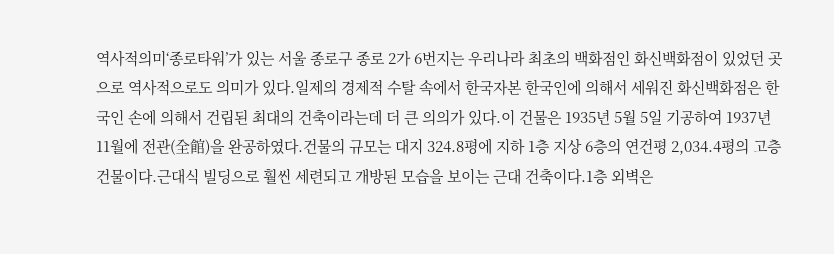역사적의미‘종로타워’가 있는 서울 종로구 종로 2가 6번지는 우리나라 최초의 백화점인 화신백화점이 있었던 곳으로 역사적으로도 의미가 있다.일제의 경제적 수탈 속에서 한국자본 한국인에 의해서 세워진 화신백화점은 한국인 손에 의해서 건립된 최대의 건축이라는데 더 큰 의의가 있다.이 건물은 1935년 5월 5일 기공하여 1937년 11월에 전관(全館)을 완공하였다.건물의 규모는 대지 324.8평에 지하 1층 지상 6층의 연건평 2,034.4평의 고층건물이다.근대식 빌딩으로 훨씬 세련되고 개방된 모습을 보이는 근대 건축이다.1층 외벽은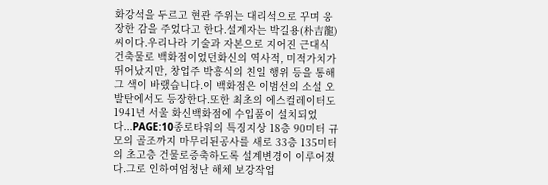화강석을 두르고 현관 주위는 대리석으로 꾸며 웅장한 감을 주었다고 한다.설계자는 박길용(朴吉龍)씨이다.우리나라 기술과 자본으로 지어진 근대식 건축물로 백화점이었던화신의 역사적, 미적가치가 뛰어났지만, 창업주 박흥식의 친일 행위 등을 통해 그 색이 바랬습니다.이 백화점은 이범선의 소설 오발탄에서도 등장한다.또한 최초의 에스컬레이터도 1941년 서울 화신백화점에 수입품이 설치되었다...PAGE:10종로타워의 특징지상 18층 90미터 규모의 골조까지 마무리된공사를 새로 33층 135미터의 초고층 건물로증축하도록 설계변경이 이루어졌다.그로 인하여엄청난 해체 보강작업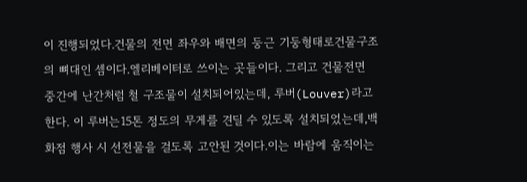이 진행되었다.건물의 전면 좌우와 배면의 둥근 기둥형태로건물구조의 뼈대인 셈이다.엘리베이터로 쓰이는 곳들이다. 그리고 건물전면 중간에 난간처럼 철 구조물이 설치되어있는데, 루버(Louver)라고 한다. 이 루버는15톤 정도의 무게를 견딜 수 있도록 설치되었는데,백화점 행사 시 선전물을 걸도록 고안된 것이다.이는 바람에 움직이는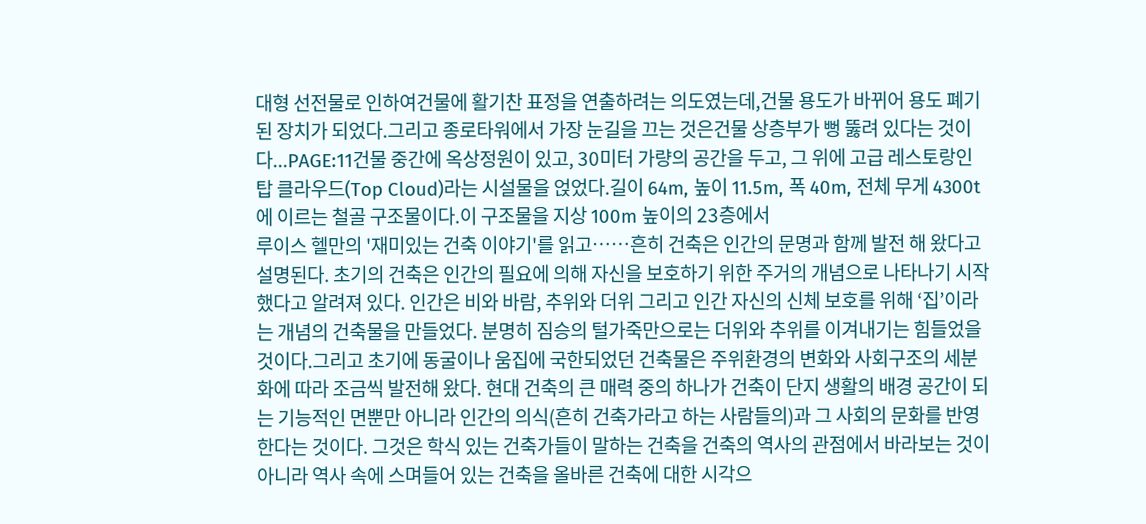대형 선전물로 인하여건물에 활기찬 표정을 연출하려는 의도였는데,건물 용도가 바뀌어 용도 폐기된 장치가 되었다.그리고 종로타워에서 가장 눈길을 끄는 것은건물 상층부가 뻥 뚫려 있다는 것이다...PAGE:11건물 중간에 옥상정원이 있고, 30미터 가량의 공간을 두고, 그 위에 고급 레스토랑인 탑 클라우드(Top Cloud)라는 시설물을 얹었다.길이 64m, 높이 11.5m, 폭 40m, 전체 무게 4300t에 이르는 철골 구조물이다.이 구조물을 지상 100m 높이의 23층에서
루이스 헬만의 '재미있는 건축 이야기'를 읽고……흔히 건축은 인간의 문명과 함께 발전 해 왔다고 설명된다. 초기의 건축은 인간의 필요에 의해 자신을 보호하기 위한 주거의 개념으로 나타나기 시작했다고 알려져 있다. 인간은 비와 바람, 추위와 더위 그리고 인간 자신의 신체 보호를 위해 ‘집’이라는 개념의 건축물을 만들었다. 분명히 짐승의 털가죽만으로는 더위와 추위를 이겨내기는 힘들었을 것이다.그리고 초기에 동굴이나 움집에 국한되었던 건축물은 주위환경의 변화와 사회구조의 세분화에 따라 조금씩 발전해 왔다. 현대 건축의 큰 매력 중의 하나가 건축이 단지 생활의 배경 공간이 되는 기능적인 면뿐만 아니라 인간의 의식(흔히 건축가라고 하는 사람들의)과 그 사회의 문화를 반영한다는 것이다. 그것은 학식 있는 건축가들이 말하는 건축을 건축의 역사의 관점에서 바라보는 것이 아니라 역사 속에 스며들어 있는 건축을 올바른 건축에 대한 시각으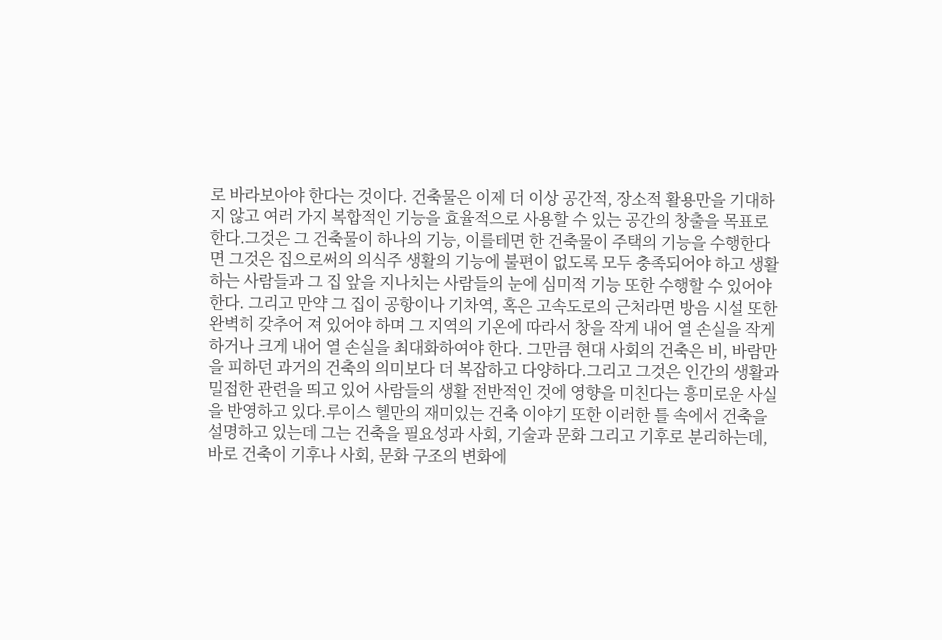로 바라보아야 한다는 것이다. 건축물은 이제 더 이상 공간적, 장소적 활용만을 기대하지 않고 여러 가지 복합적인 기능을 효율적으로 사용할 수 있는 공간의 창출을 목표로 한다.그것은 그 건축물이 하나의 기능, 이를테면 한 건축물이 주택의 기능을 수행한다면 그것은 집으로써의 의식주 생활의 기능에 불편이 없도록 모두 충족되어야 하고 생활하는 사람들과 그 집 앞을 지나치는 사람들의 눈에 심미적 기능 또한 수행할 수 있어야 한다. 그리고 만약 그 집이 공항이나 기차역, 혹은 고속도로의 근처라면 방음 시설 또한 완벽히 갖추어 져 있어야 하며 그 지역의 기온에 따라서 창을 작게 내어 열 손실을 작게 하거나 크게 내어 열 손실을 최대화하여야 한다. 그만큼 현대 사회의 건축은 비, 바람만을 피하던 과거의 건축의 의미보다 더 복잡하고 다양하다.그리고 그것은 인간의 생활과 밀접한 관련을 띄고 있어 사람들의 생활 전반적인 것에 영향을 미친다는 흥미로운 사실을 반영하고 있다.루이스 헬만의 재미있는 건축 이야기 또한 이러한 틀 속에서 건축을 설명하고 있는데 그는 건축을 필요성과 사회, 기술과 문화 그리고 기후로 분리하는데, 바로 건축이 기후나 사회, 문화 구조의 변화에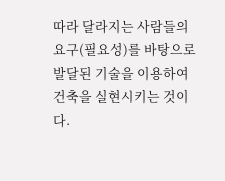따라 달라지는 사람들의 요구(필요성)를 바탕으로 발달된 기술을 이용하여 건축을 실현시키는 것이다.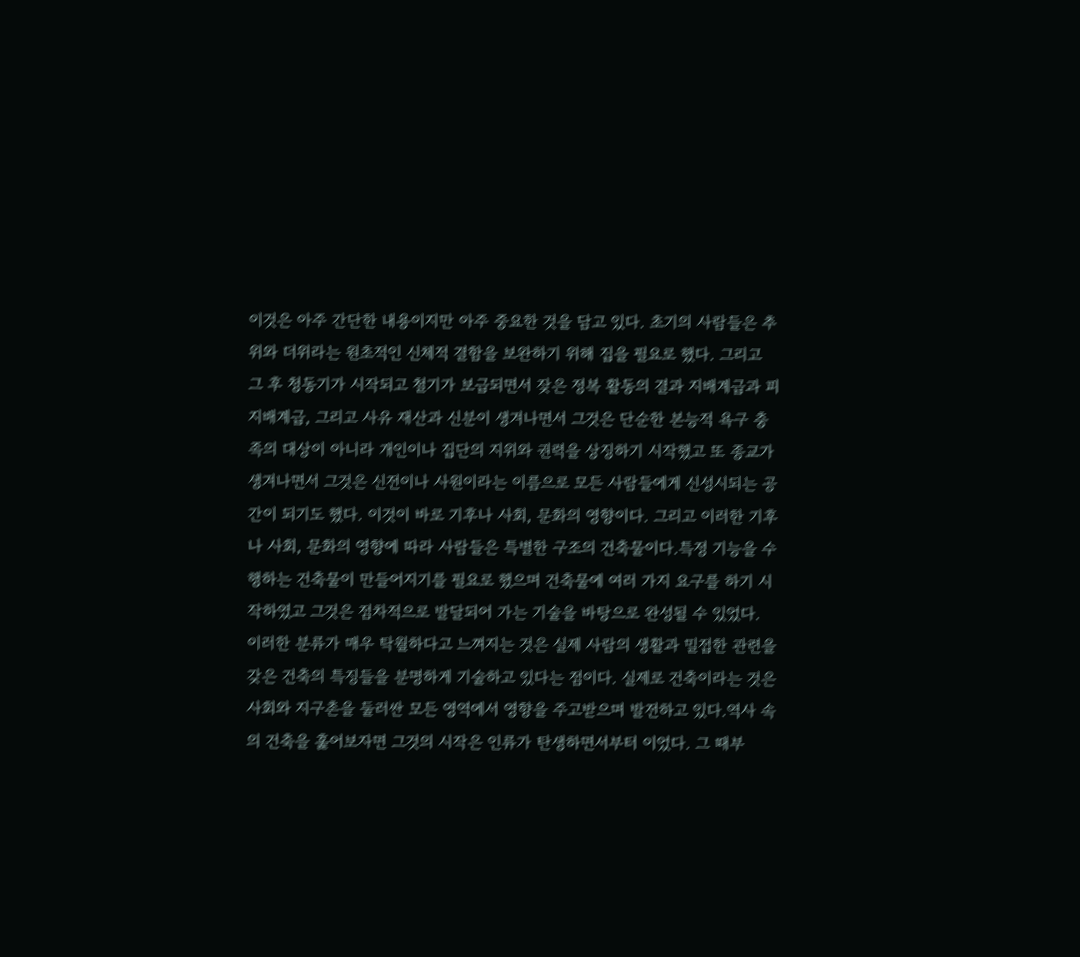이것은 아주 간단한 내용이지만 아주 중요한 것을 담고 있다. 초기의 사람들은 추위와 더위라는 원초적인 신체적 결함을 보완하기 위해 집을 필요로 했다. 그리고 그 후 청동기가 시작되고 철기가 보급되면서 잦은 정복 활동의 결과 지배계급과 피 지배계급, 그리고 사유 재산과 신분이 생겨나면서 그것은 단순한 본능적 욕구 충족의 대상이 아니라 개인이나 집단의 지위와 권력을 상징하기 시작했고 또 종교가 생겨나면서 그것은 신전이나 사원이라는 이름으로 모든 사람들에게 신성시되는 공간이 되기도 했다. 이것이 바로 기후나 사회, 문화의 영향이다. 그리고 이러한 기후나 사회, 문화의 영향에 따라 사람들은 특별한 구조의 건축물이다.특정 기능을 수행하는 건축물이 만들어지기를 필요로 했으며 건축물에 여러 가지 요구를 하기 시작하였고 그것은 점차적으로 발달되어 가는 기술을 바탕으로 완성될 수 있었다. 이러한 분류가 매우 탁월하다고 느껴지는 것은 실제 사람의 생활과 밀접한 관련을 갖은 건축의 특징들을 분명하게 기술하고 있다는 점이다. 실제로 건축이라는 것은 사회와 지구촌을 둘러싼 모든 영역에서 영향을 주고받으며 발전하고 있다.역사 속의 건축을 훑어보자면 그것의 시작은 인류가 탄생하면서부터 이었다. 그 때부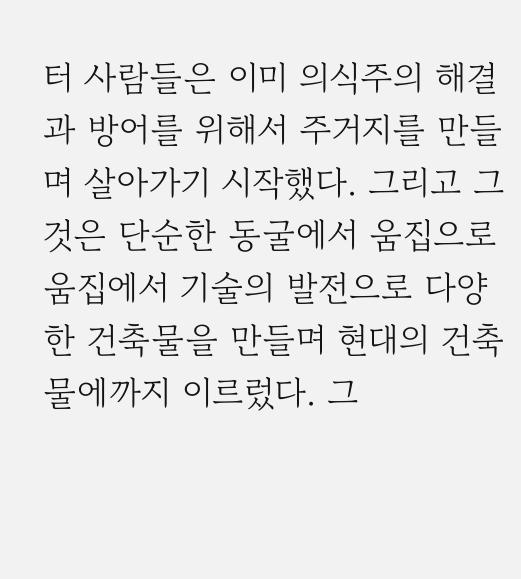터 사람들은 이미 의식주의 해결과 방어를 위해서 주거지를 만들며 살아가기 시작했다. 그리고 그것은 단순한 동굴에서 움집으로 움집에서 기술의 발전으로 다양한 건축물을 만들며 현대의 건축물에까지 이르렀다. 그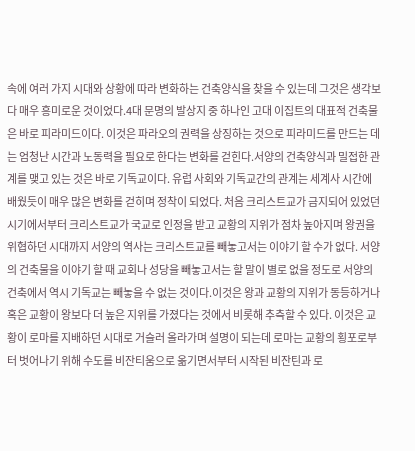속에 여러 가지 시대와 상황에 따라 변화하는 건축양식을 찾을 수 있는데 그것은 생각보다 매우 흥미로운 것이었다.4대 문명의 발상지 중 하나인 고대 이집트의 대표적 건축물은 바로 피라미드이다. 이것은 파라오의 권력을 상징하는 것으로 피라미드를 만드는 데는 엄청난 시간과 노동력을 필요로 한다는 변화를 걷힌다.서양의 건축양식과 밀접한 관계를 맺고 있는 것은 바로 기독교이다. 유럽 사회와 기독교간의 관계는 세계사 시간에 배웠듯이 매우 많은 변화를 걷히며 정착이 되었다. 처음 크리스트교가 금지되어 있었던 시기에서부터 크리스트교가 국교로 인정을 받고 교황의 지위가 점차 높아지며 왕권을 위협하던 시대까지 서양의 역사는 크리스트교를 빼놓고서는 이야기 할 수가 없다. 서양의 건축물을 이야기 할 때 교회나 성당을 빼놓고서는 할 말이 별로 없을 정도로 서양의 건축에서 역시 기독교는 빼놓을 수 없는 것이다.이것은 왕과 교황의 지위가 동등하거나 혹은 교황이 왕보다 더 높은 지위를 가졌다는 것에서 비롯해 추측할 수 있다. 이것은 교황이 로마를 지배하던 시대로 거슬러 올라가며 설명이 되는데 로마는 교황의 횡포로부터 벗어나기 위해 수도를 비잔티움으로 옮기면서부터 시작된 비잔틴과 로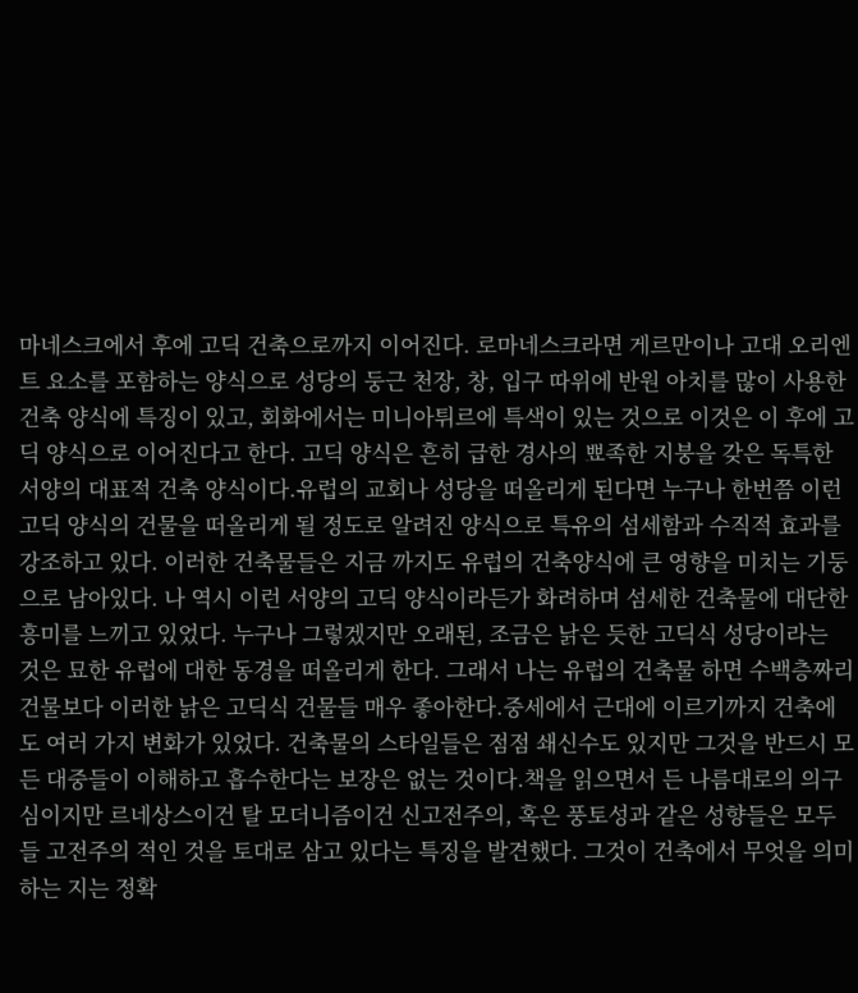마네스크에서 후에 고딕 건축으로까지 이어진다. 로마네스크라면 게르만이나 고대 오리엔트 요소를 포함하는 양식으로 성당의 둥근 천장, 창, 입구 따위에 반원 아치를 많이 사용한 건축 양식에 특징이 있고, 회화에서는 미니아튀르에 특색이 있는 것으로 이것은 이 후에 고딕 양식으로 이어진다고 한다. 고딕 양식은 흔히 급한 경사의 뾰족한 지붕을 갖은 독특한 서양의 대표적 건축 양식이다.유럽의 교회나 성당을 떠올리게 된다면 누구나 한번쯤 이런 고딕 양식의 건물을 떠올리게 될 정도로 알려진 양식으로 특유의 섬세함과 수직적 효과를 강조하고 있다. 이러한 건축물들은 지금 까지도 유럽의 건축양식에 큰 영향을 미치는 기둥으로 남아있다. 나 역시 이런 서양의 고딕 양식이라든가 화려하며 섬세한 건축물에 대단한 흥미를 느끼고 있었다. 누구나 그렇겠지만 오래된, 조금은 낡은 듯한 고딕식 성당이라는 것은 묘한 유럽에 대한 동경을 떠올리게 한다. 그래서 나는 유럽의 건축물 하면 수백층짜리 건물보다 이러한 낡은 고딕식 건물들 매우 좋아한다.중세에서 근대에 이르기까지 건축에도 여러 가지 변화가 있었다. 건축물의 스타일들은 점점 쇄신수도 있지만 그것을 반드시 모든 대중들이 이해하고 흡수한다는 보장은 없는 것이다.책을 읽으면서 든 나름대로의 의구심이지만 르네상스이건 탈 모더니즘이건 신고전주의, 혹은 풍토성과 같은 성향들은 모두들 고전주의 적인 것을 토대로 삼고 있다는 특징을 발견했다. 그것이 건축에서 무엇을 의미하는 지는 정확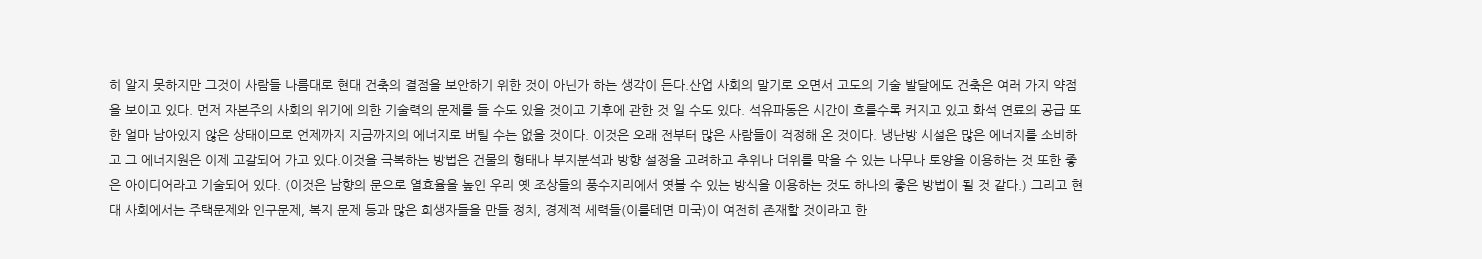히 알지 못하지만 그것이 사람들 나름대로 현대 건축의 결점을 보안하기 위한 것이 아닌가 하는 생각이 든다.산업 사회의 말기로 오면서 고도의 기술 발달에도 건축은 여러 가지 약점을 보이고 있다. 먼저 자본주의 사회의 위기에 의한 기술력의 문제를 들 수도 있을 것이고 기후에 관한 것 일 수도 있다. 석유파동은 시간이 흐를수록 커지고 있고 화석 연료의 공급 또한 얼마 남아있지 않은 상태이므로 언제까지 지금까지의 에너지로 버틸 수는 없을 것이다. 이것은 오래 전부터 많은 사람들이 걱정해 온 것이다. 냉난방 시설은 많은 에너지를 소비하고 그 에너지원은 이제 고갈되어 가고 있다.이것을 극복하는 방법은 건물의 형태나 부지분석과 방향 설정을 고려하고 추위나 더위를 막을 수 있는 나무나 토양을 이용하는 것 또한 좋은 아이디어라고 기술되어 있다. (이것은 남향의 문으로 열효율을 높인 우리 옛 조상들의 풍수지리에서 엿볼 수 있는 방식을 이용하는 것도 하나의 좋은 방법이 될 것 같다.) 그리고 현대 사회에서는 주택문제와 인구문제, 복지 문제 등과 많은 희생자들을 만들 정치, 경제적 세력들(이를테면 미국)이 여전히 존재할 것이라고 한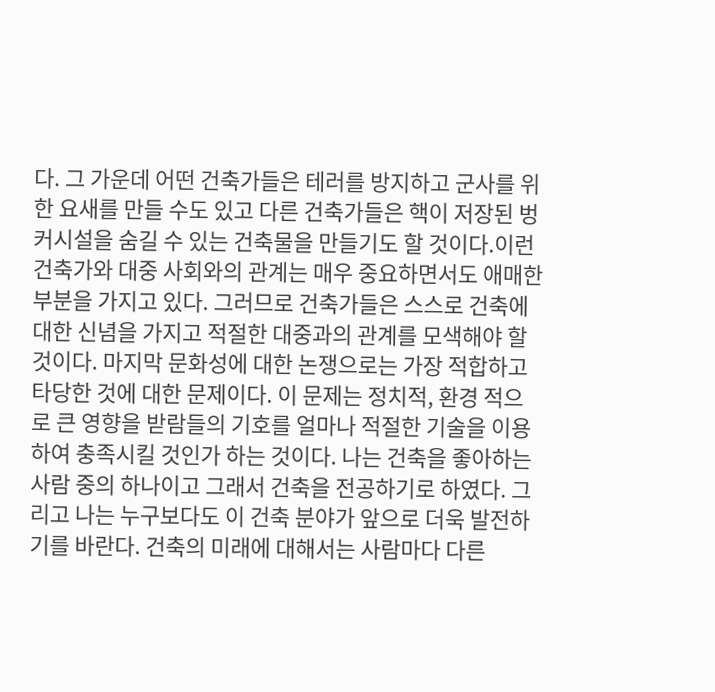다. 그 가운데 어떤 건축가들은 테러를 방지하고 군사를 위한 요새를 만들 수도 있고 다른 건축가들은 핵이 저장된 벙커시설을 숨길 수 있는 건축물을 만들기도 할 것이다.이런 건축가와 대중 사회와의 관계는 매우 중요하면서도 애매한 부분을 가지고 있다. 그러므로 건축가들은 스스로 건축에 대한 신념을 가지고 적절한 대중과의 관계를 모색해야 할 것이다. 마지막 문화성에 대한 논쟁으로는 가장 적합하고 타당한 것에 대한 문제이다. 이 문제는 정치적, 환경 적으로 큰 영향을 받람들의 기호를 얼마나 적절한 기술을 이용하여 충족시킬 것인가 하는 것이다. 나는 건축을 좋아하는 사람 중의 하나이고 그래서 건축을 전공하기로 하였다. 그리고 나는 누구보다도 이 건축 분야가 앞으로 더욱 발전하기를 바란다. 건축의 미래에 대해서는 사람마다 다른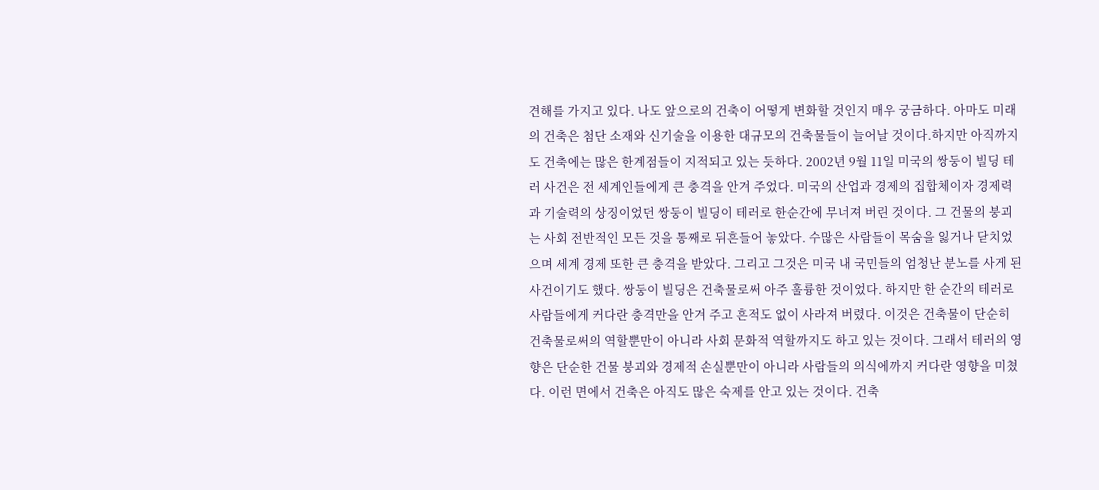견해를 가지고 있다. 나도 앞으로의 건축이 어떻게 변화할 것인지 매우 궁금하다. 아마도 미래의 건축은 첨단 소재와 신기술을 이용한 대규모의 건축물들이 늘어날 것이다.하지만 아직까지도 건축에는 많은 한계점들이 지적되고 있는 듯하다. 2002년 9월 11일 미국의 쌍둥이 빌딩 테러 사건은 전 세계인들에게 큰 충격을 안겨 주었다. 미국의 산업과 경제의 집합체이자 경제력과 기술력의 상징이었던 쌍둥이 빌딩이 테러로 한순간에 무너져 버린 것이다. 그 건물의 붕괴는 사회 전반적인 모든 것을 통째로 뒤흔들어 놓았다. 수많은 사람들이 목숨을 잃거나 닫치었으며 세계 경제 또한 큰 충격을 받았다. 그리고 그것은 미국 내 국민들의 엄청난 분노를 사게 된 사건이기도 했다. 쌍둥이 빌딩은 건축물로써 아주 훌륭한 것이었다. 하지만 한 순간의 테러로 사람들에게 커다란 충격만을 안겨 주고 흔적도 없이 사라져 버렸다. 이것은 건축물이 단순히 건축물로써의 역할뿐만이 아니라 사회 문화적 역할까지도 하고 있는 것이다. 그래서 테러의 영향은 단순한 건물 붕괴와 경제적 손실뿐만이 아니라 사람들의 의식에까지 커다란 영향을 미쳤다. 이런 면에서 건축은 아직도 많은 숙제를 안고 있는 것이다. 건축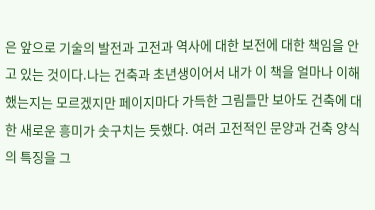은 앞으로 기술의 발전과 고전과 역사에 대한 보전에 대한 책임을 안고 있는 것이다.나는 건축과 초년생이어서 내가 이 책을 얼마나 이해했는지는 모르겠지만 페이지마다 가득한 그림들만 보아도 건축에 대한 새로운 흥미가 솟구치는 듯했다. 여러 고전적인 문양과 건축 양식의 특징을 그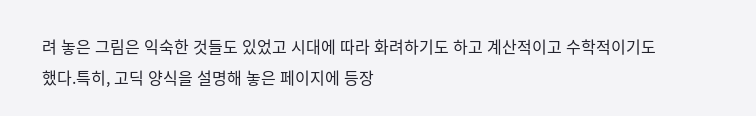려 놓은 그림은 익숙한 것들도 있었고 시대에 따라 화려하기도 하고 계산적이고 수학적이기도 했다.특히, 고딕 양식을 설명해 놓은 페이지에 등장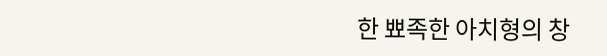한 뾰족한 아치형의 창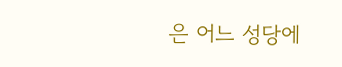은 어느 성당에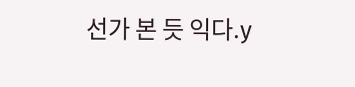선가 본 듯 익다.y